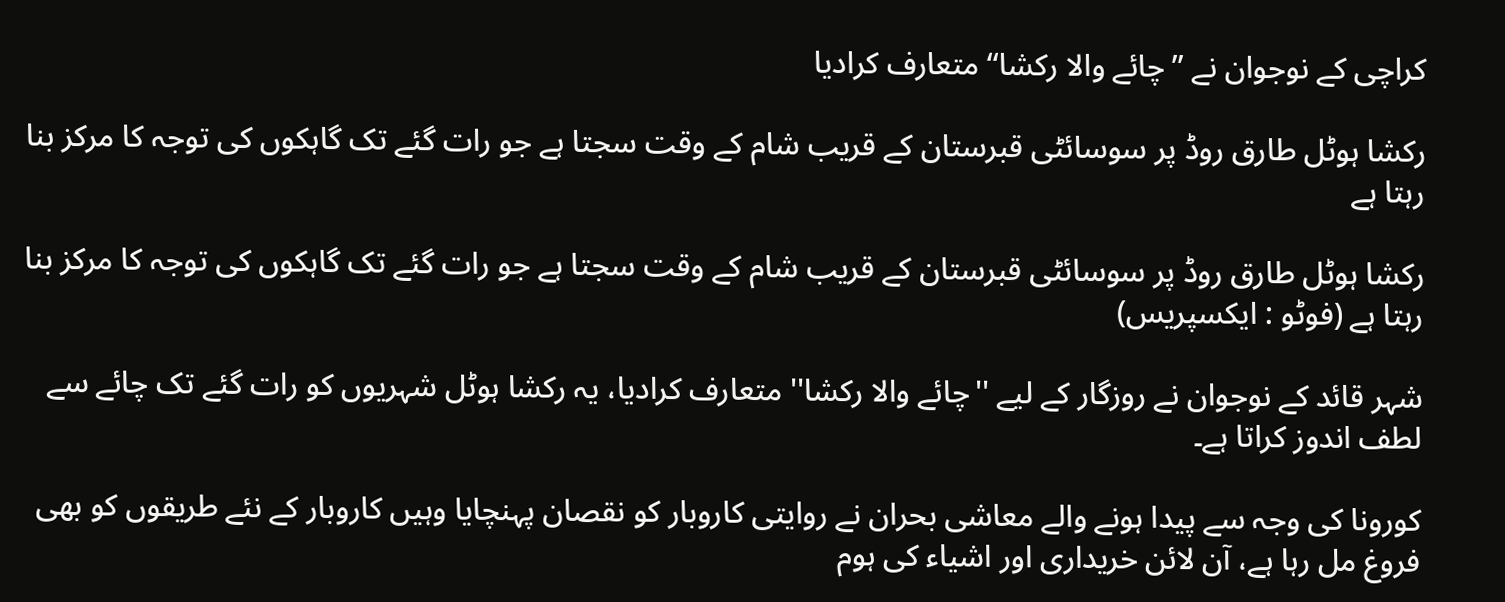کراچی کے نوجوان نے ’’چائے والا رکشا‘‘ متعارف کرادیا

رکشا ہوٹل طارق روڈ پر سوسائٹی قبرستان کے قریب شام کے وقت سجتا ہے جو رات گئے تک گاہکوں کی توجہ کا مرکز بنا رہتا ہے

رکشا ہوٹل طارق روڈ پر سوسائٹی قبرستان کے قریب شام کے وقت سجتا ہے جو رات گئے تک گاہکوں کی توجہ کا مرکز بنا رہتا ہے (فوٹو : ایکسپریس)

شہر قائد کے نوجوان نے روزگار کے لیے ''چائے والا رکشا'' متعارف کرادیا، یہ رکشا ہوٹل شہریوں کو رات گئے تک چائے سے لطف اندوز کراتا ہے۔

کورونا کی وجہ سے پیدا ہونے والے معاشی بحران نے روایتی کاروبار کو نقصان پہنچایا وہیں کاروبار کے نئے طریقوں کو بھی فروغ مل رہا ہے، آن لائن خریداری اور اشیاء کی ہوم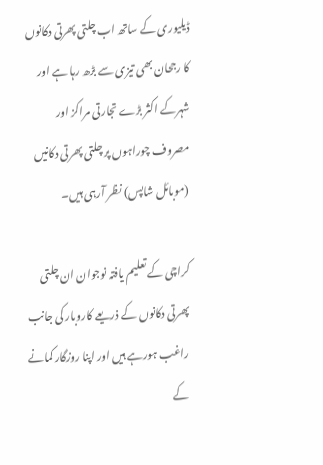ڈیلیوری کے ساتھ اب چلتی پھرتی دکانوں کا رجحان بھی تیزی سے بڑھ رہا ہے اور شہرکے اکثر بڑے تجارتی مراکز اور مصروف چوراہوں پر چلتی پھرتی دکانیں (موبائل شاپس) نظر آرہی ہیں۔

کراچی کے تعلیم یافتہ نوجوان ان چلتی پھرتی دکانوں کے ذریعے کاروبار کی جانب راغب ہورہے ہیں اور اپنا روزگار کمانے کے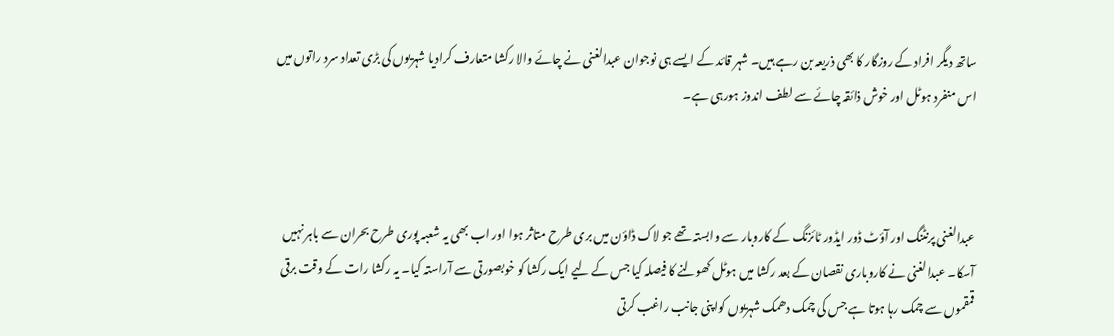ساتھ دیگر افراد کے روزگار کا بھی ذریعہ بن رہے ہیں۔ شہر قائد کے ایسے ہی نوجوان عبدالغنی نے چائے والا رکشا متعارف کرادیا شہریوں کی بڑی تعداد سرد راتوں میں اس منفرد ہوٹل اور خوش ذائقہ چائے سے لطف اندوز ہورہی ہے۔



عبدالغنی پرنٹنگ اور آؤٹ ڈور ایڈور ٹائزنگ کے کاروبار سے وابستہ تھے جو لاک ڈاؤن میں بری طرح متاثر ہوا اور اب بھی یہ شعبہ پوری طرح بحران سے باہر نہیں آسکا۔ عبدالغنی نے کاروباری نقصان کے بعد رکشا میں ہوٹل کھولنے کا فیصلہ کیا جس کے لیے ایک رکشا کو خوبصورتی سے آراستہ کیا۔ یہ رکشا رات کے وقت برقی قمقموں سے چمک رہا ہوتا ہے جس کی چمک دھمک شہریوں کواپنی جانب راغب کرتی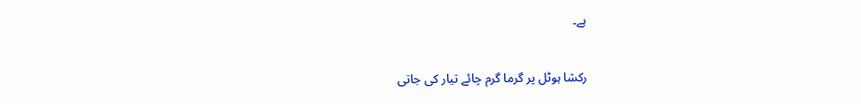ہے۔


رکشا ہوٹل پر گرما گرم چائے تیار کی جاتی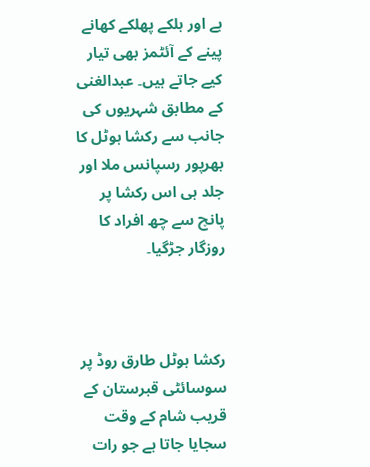ہے اور ہلکے پھلکے کھانے پینے کے آئٹمز بھی تیار کیے جاتے ہیں۔ عبدالغنی کے مطابق شہریوں کی جانب سے رکشا ہوٹل کا بھرپور رسپانس ملا اور جلد ہی اس رکشا پر پانچ سے چھ افراد کا روزگار جڑگیا۔



رکشا ہوٹل طارق روڈ پر سوسائٹی قبرستان کے قریب شام کے وقت سجایا جاتا ہے جو رات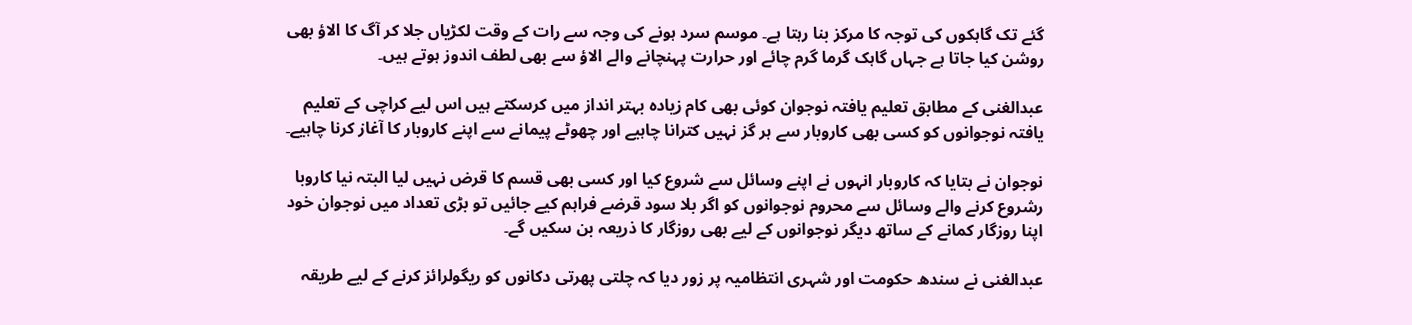گئے تک گاہکوں کی توجہ کا مرکز بنا رہتا ہے۔ موسم سرد ہونے کی وجہ سے رات کے وقت لکڑیاں جلا کر آگ کا الاؤ بھی روشن کیا جاتا ہے جہاں گاہک گرما گرم چائے اور حرارت پہنچانے والے الاؤ سے بھی لطف اندوز ہوتے ہیں۔

عبدالغنی کے مطابق تعلیم یافتہ نوجوان کوئی بھی کام زیادہ بہتر انداز میں کرسکتے ہیں اس لیے کراچی کے تعلیم یافتہ نوجوانوں کو کسی بھی کاروبار سے ہر گز نہیں کترانا چاہیے اور چھوٹے پیمانے سے اپنے کاروبار کا آغاز کرنا چاہیے۔

نوجوان نے بتایا کہ کاروبار انہوں نے اپنے وسائل سے شروع کیا اور کسی بھی قسم کا قرض نہیں لیا البتہ نیا کاروبا رشروع کرنے والے وسائل سے محروم نوجوانوں کو اگر بلا سود قرضے فراہم کیے جائیں تو بڑی تعداد میں نوجوان خود اپنا روزگار کمانے کے ساتھ دیگر نوجوانوں کے لیے بھی روزگار کا ذریعہ بن سکیں گے۔

عبدالغنی نے سندھ حکومت اور شہری انتظامیہ پر زور دیا کہ چلتی پھرتی دکانوں کو ریگولرائز کرنے کے لیے طریقہ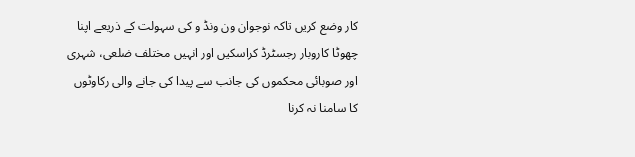کار وضع کریں تاکہ نوجوان ون ونڈ و کی سہولت کے ذریعے اپنا چھوٹا کاروبار رجسٹرڈ کراسکیں اور انہیں مختلف ضلعی، شہری اور صوبائی محکموں کی جانب سے پیدا کی جانے والی رکاوٹوں کا سامنا نہ کرنا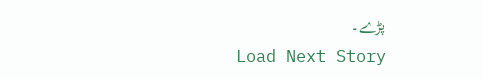پڑے۔
Load Next Story